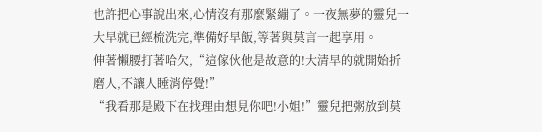也許把心事說出來,心情沒有那麼緊繃了。一夜無夢的靈兒一大早就已經梳洗完,準備好早飯,等著與莫言一起享用。
伸著懶腰打著哈欠,“這傢伙他是故意的!大清早的就開始折磨人,不讓人睡消停覺!”
“我看那是殿下在找理由想見你吧!小姐!”靈兒把粥放到莫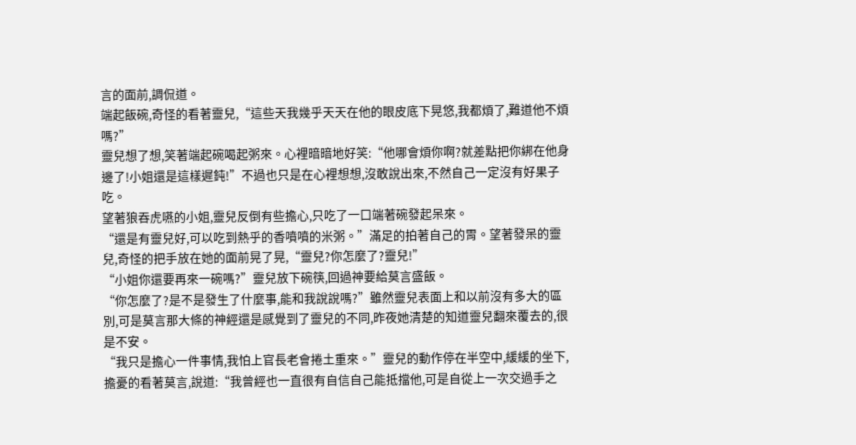言的面前,調侃道。
端起飯碗,奇怪的看著靈兒,“這些天我幾乎天天在他的眼皮底下晃悠,我都煩了,難道他不煩嗎?”
靈兒想了想,笑著端起碗喝起粥來。心裡暗暗地好笑:“他哪會煩你啊?就差點把你綁在他身邊了!小姐還是這樣遲鈍!”不過也只是在心裡想想,沒敢說出來,不然自己一定沒有好果子吃。
望著狼吞虎嚥的小姐,靈兒反倒有些擔心,只吃了一口端著碗發起呆來。
“還是有靈兒好,可以吃到熱乎的香噴噴的米粥。”滿足的拍著自己的胃。望著發呆的靈兒,奇怪的把手放在她的面前晃了晃,“靈兒?你怎麼了?靈兒!”
“小姐你還要再來一碗嗎?”靈兒放下碗筷,回過神要給莫言盛飯。
“你怎麼了?是不是發生了什麼事,能和我說說嗎?”雖然靈兒表面上和以前沒有多大的區別,可是莫言那大條的神經還是感覺到了靈兒的不同,昨夜她清楚的知道靈兒翻來覆去的,很是不安。
“我只是擔心一件事情,我怕上官長老會捲土重來。”靈兒的動作停在半空中,緩緩的坐下,擔憂的看著莫言,說道:“我曾經也一直很有自信自己能抵擋他,可是自從上一次交過手之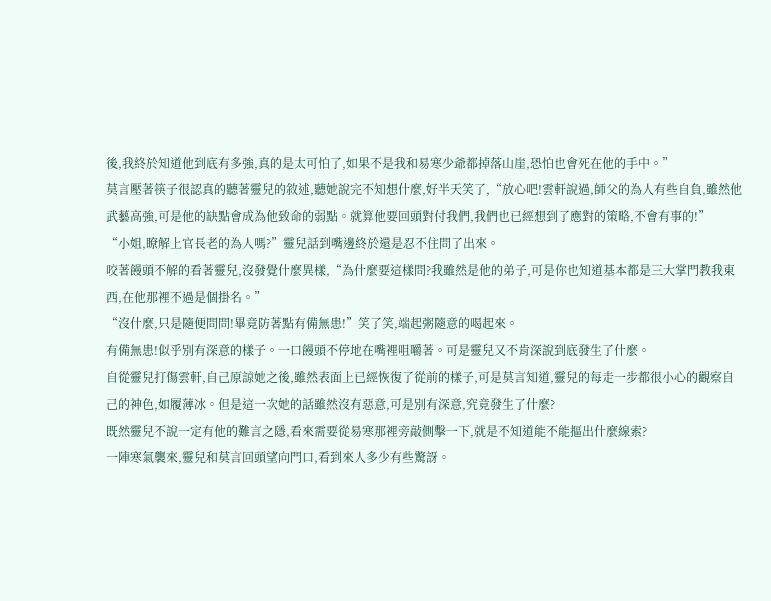後,我終於知道他到底有多強,真的是太可怕了,如果不是我和易寒少爺都掉落山崖,恐怕也會死在他的手中。”
莫言壓著筷子很認真的聽著靈兒的敘述,聽她說完不知想什麼,好半天笑了,“放心吧!雲軒說過,師父的為人有些自負,雖然他武藝高強,可是他的缺點會成為他致命的弱點。就算他要回頭對付我們,我們也已經想到了應對的策略,不會有事的!”
“小姐,瞭解上官長老的為人嗎?”靈兒話到嘴邊終於還是忍不住問了出來。
咬著饅頭不解的看著靈兒,沒發覺什麼異樣,“為什麼要這樣問?我雖然是他的弟子,可是你也知道基本都是三大掌門教我東西,在他那裡不過是個掛名。”
“沒什麼,只是隨便問問!畢竟防著點有備無患!”笑了笑,端起粥隨意的喝起來。
有備無患!似乎別有深意的樣子。一口饅頭不停地在嘴裡咀嚼著。可是靈兒又不肯深說到底發生了什麼。
自從靈兒打傷雲軒,自己原諒她之後,雖然表面上已經恢復了從前的樣子,可是莫言知道,靈兒的每走一步都很小心的觀察自己的神色,如履薄冰。但是這一次她的話雖然沒有惡意,可是別有深意,究竟發生了什麼?
既然靈兒不說一定有他的難言之隱,看來需要從易寒那裡旁敲側擊一下,就是不知道能不能摳出什麼線索?
一陣寒氣襲來,靈兒和莫言回頭望向門口,看到來人多少有些驚訝。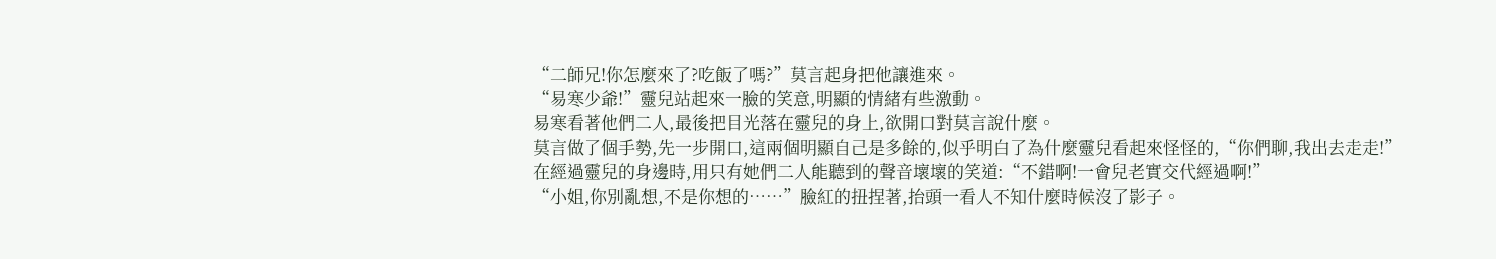“二師兄!你怎麼來了?吃飯了嗎?”莫言起身把他讓進來。
“易寒少爺!”靈兒站起來一臉的笑意,明顯的情緒有些激動。
易寒看著他們二人,最後把目光落在靈兒的身上,欲開口對莫言說什麼。
莫言做了個手勢,先一步開口,這兩個明顯自己是多餘的,似乎明白了為什麼靈兒看起來怪怪的,“你們聊,我出去走走!”
在經過靈兒的身邊時,用只有她們二人能聽到的聲音壞壞的笑道:“不錯啊!一會兒老實交代經過啊!”
“小姐,你別亂想,不是你想的……”臉紅的扭捏著,抬頭一看人不知什麼時候沒了影子。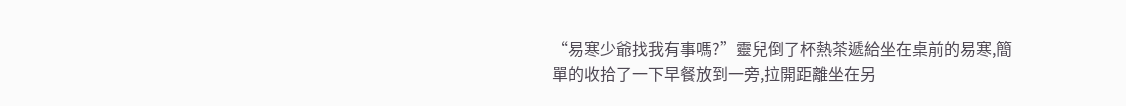“易寒少爺找我有事嗎?”靈兒倒了杯熱茶遞給坐在桌前的易寒,簡單的收拾了一下早餐放到一旁,拉開距離坐在另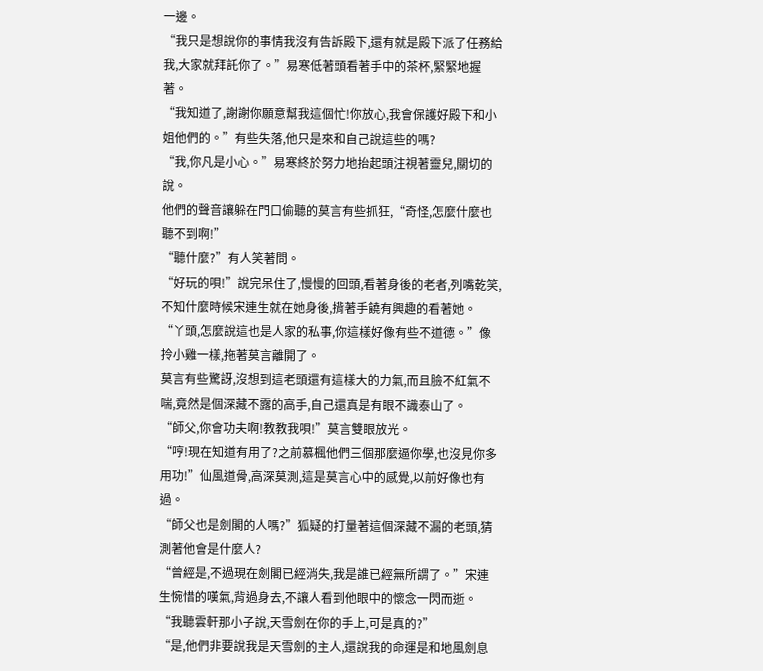一邊。
“我只是想說你的事情我沒有告訴殿下,還有就是殿下派了任務給我,大家就拜託你了。”易寒低著頭看著手中的茶杯,緊緊地握著。
“我知道了,謝謝你願意幫我這個忙!你放心,我會保護好殿下和小姐他們的。”有些失落,他只是來和自己說這些的嗎?
“我,你凡是小心。”易寒終於努力地抬起頭注視著靈兒,關切的說。
他們的聲音讓躲在門口偷聽的莫言有些抓狂,“奇怪,怎麼什麼也聽不到啊!”
“聽什麼?”有人笑著問。
“好玩的唄!”說完呆住了,慢慢的回頭,看著身後的老者,列嘴乾笑,不知什麼時候宋連生就在她身後,揹著手饒有興趣的看著她。
“丫頭,怎麼說這也是人家的私事,你這樣好像有些不道德。”像拎小雞一樣,拖著莫言離開了。
莫言有些驚訝,沒想到這老頭還有這樣大的力氣,而且臉不紅氣不喘,竟然是個深藏不露的高手,自己還真是有眼不識泰山了。
“師父,你會功夫啊!教教我唄!”莫言雙眼放光。
“哼!現在知道有用了?之前慕楓他們三個那麼逼你學,也沒見你多用功!”仙風道骨,高深莫測,這是莫言心中的感覺,以前好像也有過。
“師父也是劍閣的人嗎?”狐疑的打量著這個深藏不漏的老頭,猜測著他會是什麼人?
“曾經是,不過現在劍閣已經消失,我是誰已經無所謂了。”宋連生惋惜的嘆氣,背過身去,不讓人看到他眼中的懷念一閃而逝。“我聽雲軒那小子說,天雪劍在你的手上,可是真的?”
“是,他們非要說我是天雪劍的主人,還說我的命運是和地風劍息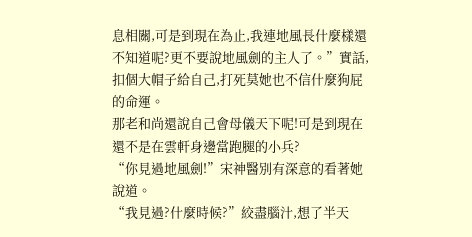息相關,可是到現在為止,我連地風長什麼樣還不知道呢?更不要說地風劍的主人了。”實話,扣個大帽子給自己,打死莫她也不信什麼狗屁的命運。
那老和尚還說自己會母儀天下呢!可是到現在還不是在雲軒身邊當跑腿的小兵?
“你見過地風劍!”宋神醫別有深意的看著她說道。
“我見過?什麼時候?”絞盡腦汁,想了半天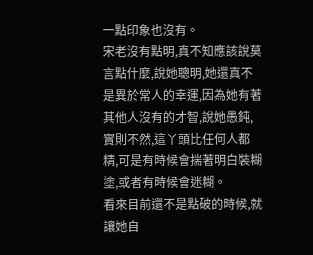一點印象也沒有。
宋老沒有點明,真不知應該說莫言點什麼,說她聰明,她還真不是異於常人的幸運,因為她有著其他人沒有的才智,說她愚鈍,實則不然,這丫頭比任何人都精,可是有時候會揣著明白裝糊塗,或者有時候會迷糊。
看來目前還不是點破的時候,就讓她自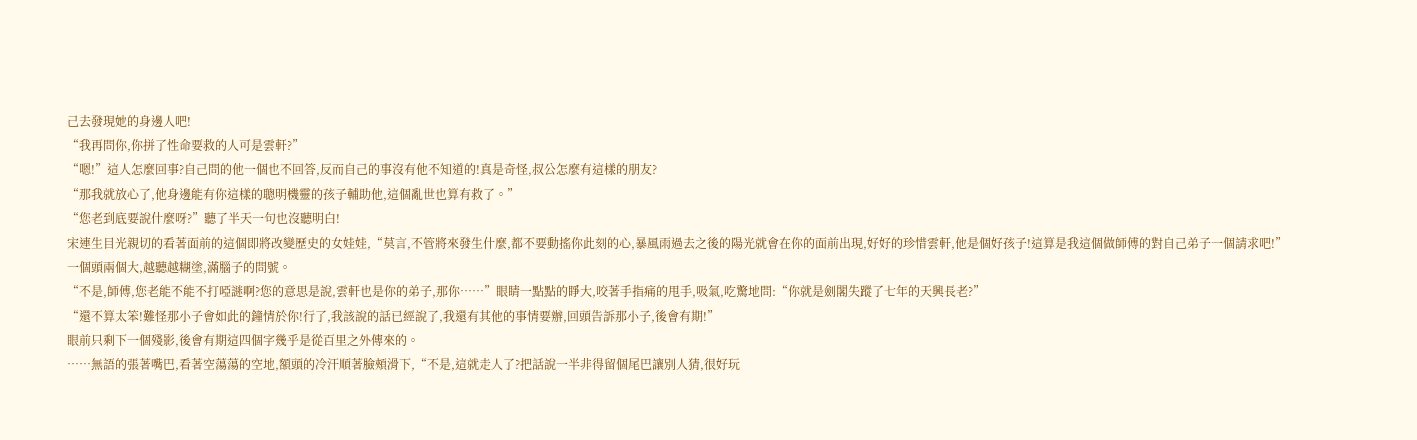己去發現她的身邊人吧!
“我再問你,你拼了性命要救的人可是雲軒?”
“嗯!”這人怎麼回事?自己問的他一個也不回答,反而自己的事沒有他不知道的!真是奇怪,叔公怎麼有這樣的朋友?
“那我就放心了,他身邊能有你這樣的聰明機靈的孩子輔助他,這個亂世也算有救了。”
“您老到底要說什麼呀?”聽了半天一句也沒聽明白!
宋連生目光親切的看著面前的這個即將改變歷史的女娃娃,“莫言,不管將來發生什麼,都不要動搖你此刻的心,暴風雨過去之後的陽光就會在你的面前出現,好好的珍惜雲軒,他是個好孩子!這算是我這個做師傅的對自己弟子一個請求吧!”
一個頭兩個大,越聽越糊塗,滿腦子的問號。
“不是,師傅,您老能不能不打啞謎啊?您的意思是說,雲軒也是你的弟子,那你……”眼睛一點點的睜大,咬著手指痛的甩手,吸氣,吃驚地問:“你就是劍閣失蹤了七年的天興長老?”
“還不算太笨!難怪那小子會如此的鐘情於你!行了,我該說的話已經說了,我還有其他的事情要辦,回頭告訴那小子,後會有期!”
眼前只剩下一個殘影,後會有期這四個字幾乎是從百里之外傳來的。
……無語的張著嘴巴,看著空蕩蕩的空地,額頭的冷汗順著臉頰滑下,“不是,這就走人了?把話說一半非得留個尾巴讓別人猜,很好玩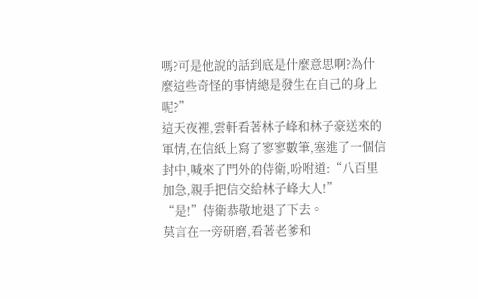嗎?可是他說的話到底是什麼意思啊?為什麼這些奇怪的事情總是發生在自己的身上呢?”
這天夜裡,雲軒看著林子峰和林子豪送來的軍情,在信紙上寫了寥寥數筆,塞進了一個信封中,喊來了門外的侍衛,吩咐道:“八百里加急,親手把信交給林子峰大人!”
“是!”侍衛恭敬地退了下去。
莫言在一旁研磨,看著老爹和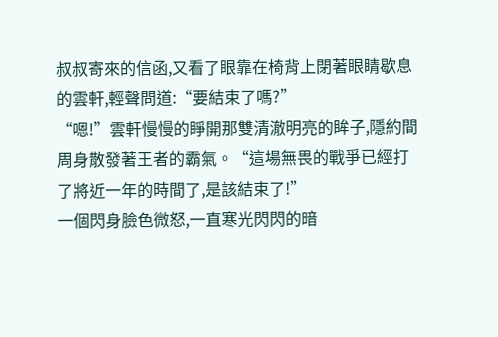叔叔寄來的信函,又看了眼靠在椅背上閉著眼睛歇息的雲軒,輕聲問道:“要結束了嗎?”
“嗯!”雲軒慢慢的睜開那雙清澈明亮的眸子,隱約間周身散發著王者的霸氣。“這場無畏的戰爭已經打了將近一年的時間了,是該結束了!”
一個閃身臉色微怒,一直寒光閃閃的暗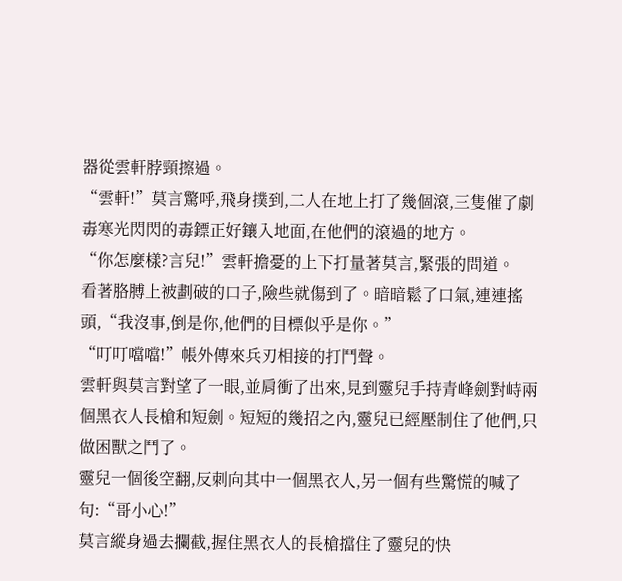器從雲軒脖頸擦過。
“雲軒!”莫言驚呼,飛身撲到,二人在地上打了幾個滾,三隻催了劇毒寒光閃閃的毒鏢正好鑲入地面,在他們的滾過的地方。
“你怎麼樣?言兒!”雲軒擔憂的上下打量著莫言,緊張的問道。
看著胳膊上被劃破的口子,險些就傷到了。暗暗鬆了口氣,連連搖頭,“我沒事,倒是你,他們的目標似乎是你。”
“叮叮噹噹!”帳外傳來兵刃相接的打鬥聲。
雲軒與莫言對望了一眼,並肩衝了出來,見到靈兒手持青峰劍對峙兩個黑衣人長槍和短劍。短短的幾招之內,靈兒已經壓制住了他們,只做困獸之鬥了。
靈兒一個後空翻,反刺向其中一個黑衣人,另一個有些驚慌的喊了句:“哥小心!”
莫言縱身過去攔截,握住黑衣人的長槍擋住了靈兒的快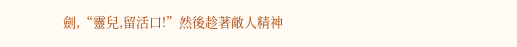劍,“靈兒,留活口!”然後趁著敵人精神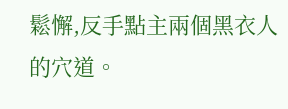鬆懈,反手點主兩個黑衣人的穴道。